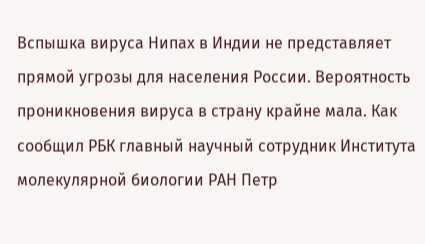Вспышка вируса Нипах в Индии не представляет прямой угрозы для населения России. Вероятность проникновения вируса в страну крайне мала. Как сообщил РБК главный научный сотрудник Института молекулярной биологии РАН Петр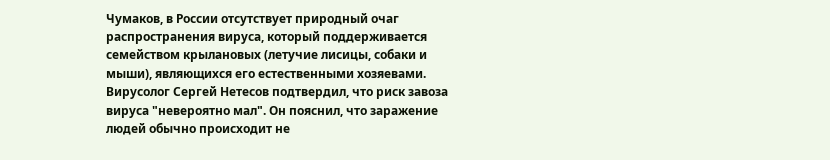Чумаков, в России отсутствует природный очаг распространения вируса, который поддерживается семейством крылановых (летучие лисицы, собаки и мыши), являющихся его естественными хозяевами.
Вирусолог Сергей Нетесов подтвердил, что риск завоза вируса "невероятно мал". Он пояснил, что заражение людей обычно происходит не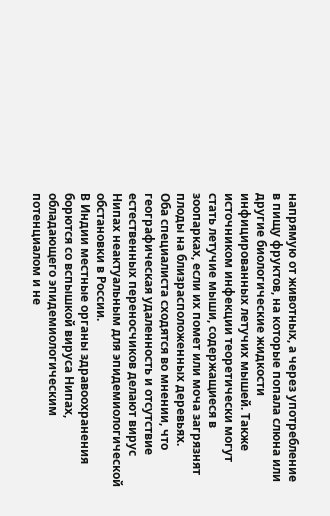напрямую от животных, а через употребление в пищу фруктов, на которые попала слюна или другие биологические жидкости инфицированных летучих мышей. Также источником инфекции теоретически могут стать летучие мыши, содержащиеся в зоопарках, если их помет или моча загрязнят плоды на близрасположенных деревьях.
Оба специалиста сходятся во мнении, что географическая удаленность и отсутствие естественных переносчиков делают вирус Нипах неактуальным для эпидемиологической обстановки в России.
В Индии местные органы здравоохранения борются со вспышкой вируса Нипах, обладающего эпидемиологическим потенциалом и не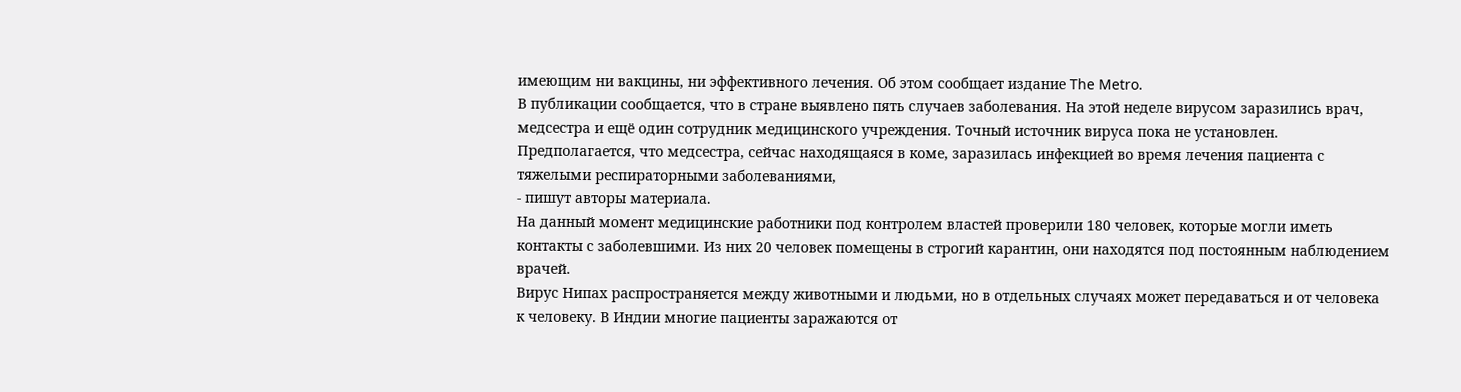имеющим ни вакцины, ни эффективного лечения. Об этом сообщает издание The Metro.
В публикации сообщается, что в стране выявлено пять случаев заболевания. На этой неделе вирусом заразились врач, медсестра и ещё один сотрудник медицинского учреждения. Точный источник вируса пока не установлен.
Предполагается, что медсестра, сейчас находящаяся в коме, заразилась инфекцией во время лечения пациента с тяжелыми респираторными заболеваниями,
- пишут авторы материала.
На данный момент медицинские работники под контролем властей проверили 180 человек, которые могли иметь контакты с заболевшими. Из них 20 человек помещены в строгий карантин, они находятся под постоянным наблюдением врачей.
Вирус Нипах распространяется между животными и людьми, но в отдельных случаях может передаваться и от человека к человеку. В Индии многие пациенты заражаются от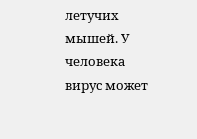летучих мышей. У человека вирус может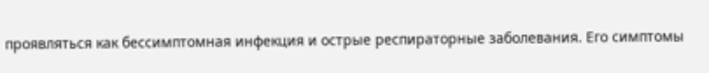проявляться как бессимптомная инфекция и острые респираторные заболевания. Его симптомы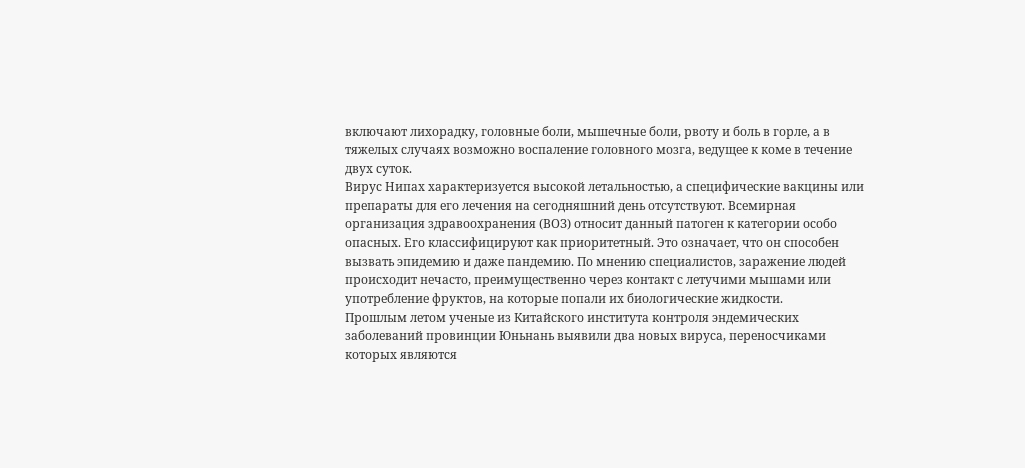включают лихорадку, головные боли, мышечные боли, рвоту и боль в горле, а в тяжелых случаях возможно воспаление головного мозга, ведущее к коме в течение двух суток.
Вирус Нипах характеризуется высокой летальностью, а специфические вакцины или препараты для его лечения на сегодняшний день отсутствуют. Всемирная организация здравоохранения (ВОЗ) относит данный патоген к категории особо опасных. Его классифицируют как приоритетный. Это означает, что он способен вызвать эпидемию и даже пандемию. По мнению специалистов, заражение людей происходит нечасто, преимущественно через контакт с летучими мышами или употребление фруктов, на которые попали их биологические жидкости.
Прошлым летом ученые из Китайского института контроля эндемических заболеваний провинции Юньнань выявили два новых вируса, переносчиками которых являются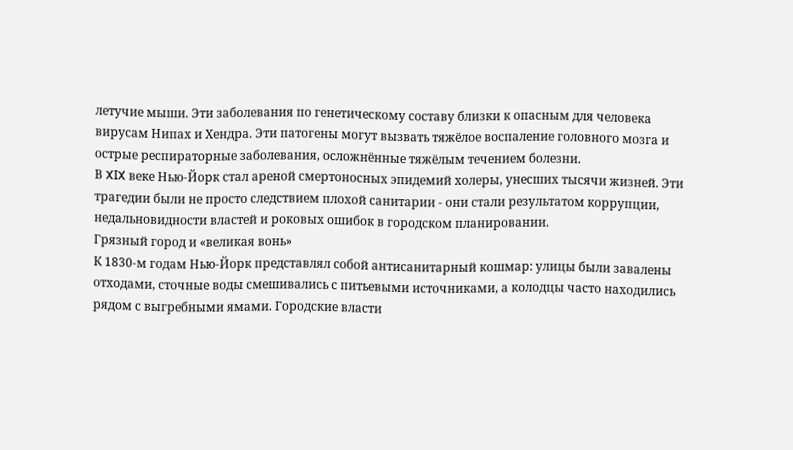летучие мыши. Эти заболевания по генетическому составу близки к опасным для человека вирусам Нипах и Хендра. Эти патогены могут вызвать тяжёлое воспаление головного мозга и острые респираторные заболевания, осложнённые тяжёлым течением болезни.
В XIX веке Нью-Йорк стал ареной смертоносных эпидемий холеры, унесших тысячи жизней. Эти трагедии были не просто следствием плохой санитарии - они стали результатом коррупции, недальновидности властей и роковых ошибок в городском планировании.
Грязный город и «великая вонь»
К 1830-м годам Нью-Йорк представлял собой антисанитарный кошмар: улицы были завалены отходами, сточные воды смешивались с питьевыми источниками, а колодцы часто находились рядом с выгребными ямами. Городские власти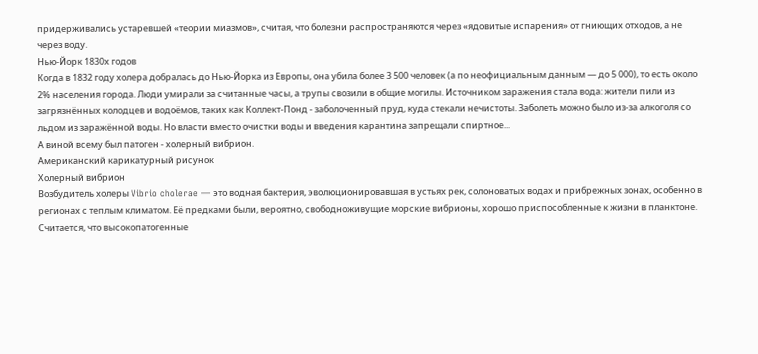придерживались устаревшей «теории миазмов», считая, что болезни распространяются через «ядовитые испарения» от гниющих отходов, а не через воду.
Нью-Йорк 1830х годов
Когда в 1832 году холера добралась до Нью-Йорка из Европы, она убила более 3 500 человек (а по неофициальным данным — до 5 000), то есть около 2% населения города. Люди умирали за считанные часы, а трупы свозили в общие могилы. Источником заражения стала вода: жители пили из загрязнённых колодцев и водоёмов, таких как Коллект-Понд - заболоченный пруд, куда стекали нечистоты. Заболеть можно было из-за алкоголя со льдом из заражённой воды. Но власти вместо очистки воды и введения карантина запрещали спиртное...
А виной всему был патоген - холерный вибрион.
Американский карикатурный рисунок
Холерный вибрион
Возбудитель холеры Vibrio cholerae — это водная бактерия, эволюционировавшая в устьях рек, солоноватых водах и прибрежных зонах, особенно в регионах с теплым климатом. Её предками были, вероятно, свободноживущие морские вибрионы, хорошо приспособленные к жизни в планктоне. Считается, что высокопатогенные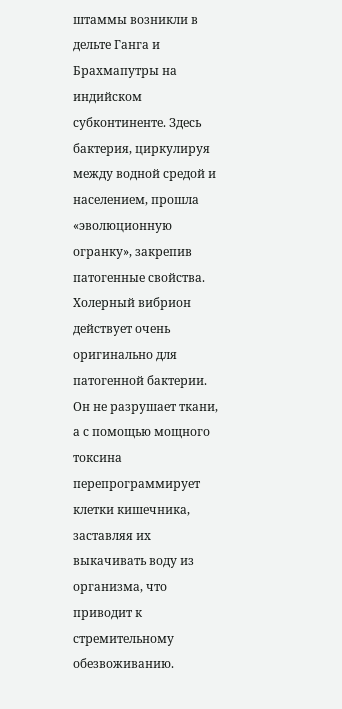штаммы возникли в дельте Ганга и Брахмапутры на индийском субконтиненте. Здесь бактерия, циркулируя между водной средой и населением, прошла «эволюционную огранку», закрепив патогенные свойства.
Холерный вибрион действует очень оригинально для патогенной бактерии. Он не разрушает ткани, а с помощью мощного токсина перепрограммирует клетки кишечника, заставляя их выкачивать воду из организма, что приводит к стремительному обезвоживанию.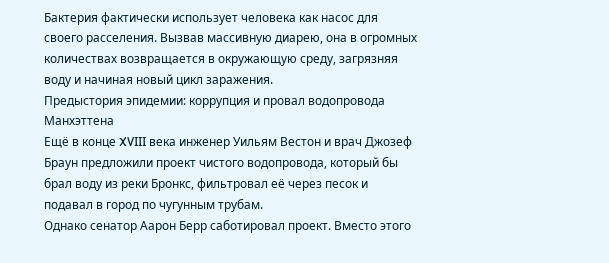Бактерия фактически использует человека как насос для своего расселения. Вызвав массивную диарею, она в огромных количествах возвращается в окружающую среду, загрязняя воду и начиная новый цикл заражения.
Предыстория эпидемии: коррупция и провал водопровода Манхэттена
Ещё в конце XVIII века инженер Уильям Вестон и врач Джозеф Браун предложили проект чистого водопровода, который бы брал воду из реки Бронкс, фильтровал её через песок и подавал в город по чугунным трубам.
Однако сенатор Аарон Берр саботировал проект. Вместо этого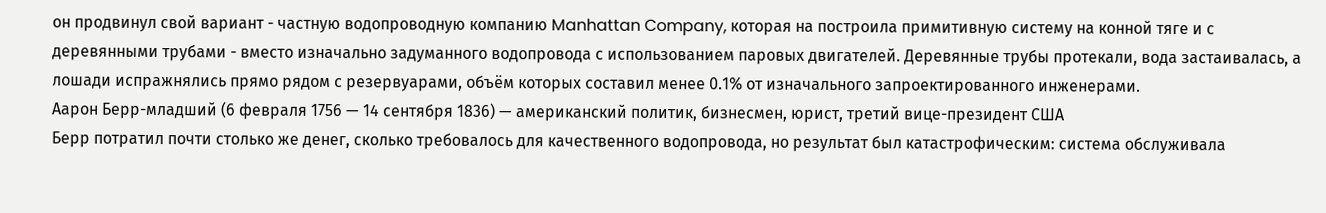он продвинул свой вариант - частную водопроводную компанию Manhattan Company, которая на построила примитивную систему на конной тяге и с деревянными трубами - вместо изначально задуманного водопровода с использованием паровых двигателей. Деревянные трубы протекали, вода застаивалась, а лошади испражнялись прямо рядом с резервуарами, объём которых составил менее 0.1% от изначального запроектированного инженерами.
Аарон Берр-младший (6 февраля 1756 — 14 сентября 1836) — американский политик, бизнесмен, юрист, третий вице-президент США
Берр потратил почти столько же денег, сколько требовалось для качественного водопровода, но результат был катастрофическим: система обслуживала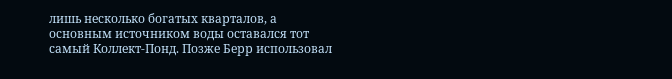лишь несколько богатых кварталов, а основным источником воды оставался тот самый Коллект-Понд. Позже Берр использовал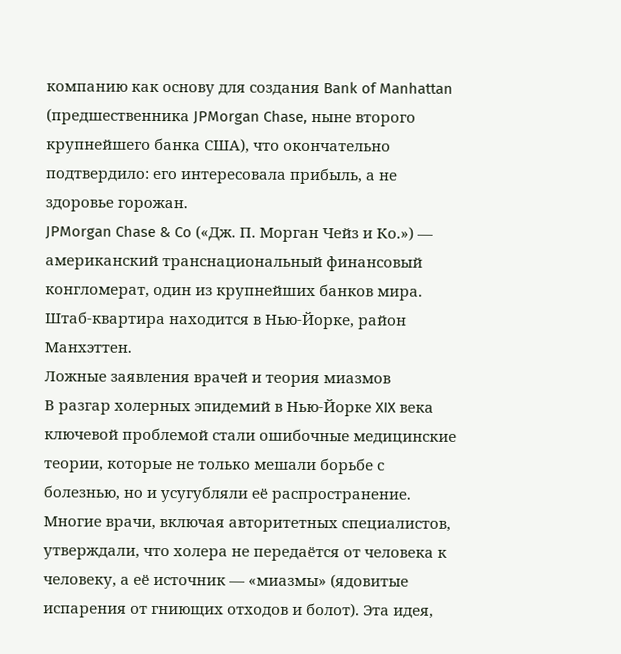компанию как основу для создания Bank of Manhattan (предшественника JPMorgan Chase, ныне второго крупнейшего банка США), что окончательно подтвердило: его интересовала прибыль, а не здоровье горожан.
JPMorgan Chase & Co («Дж. П. Морган Чейз и Ко.») — американский транснациональный финансовый конгломерат, один из крупнейших банков мира. Штаб-квартира находится в Нью-Йорке, район Манхэттен.
Ложные заявления врачей и теория миазмов
В разгар холерных эпидемий в Нью-Йорке XIX века ключевой проблемой стали ошибочные медицинские теории, которые не только мешали борьбе с болезнью, но и усугубляли её распространение. Многие врачи, включая авторитетных специалистов, утверждали, что холера не передаётся от человека к человеку, а её источник — «миазмы» (ядовитые испарения от гниющих отходов и болот). Эта идея,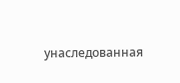унаследованная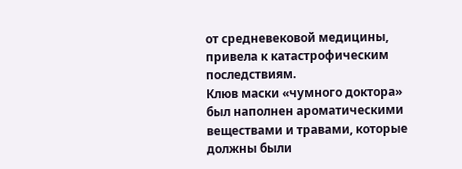от средневековой медицины, привела к катастрофическим последствиям.
Клюв маски «чумного доктора» был наполнен ароматическими веществами и травами, которые должны были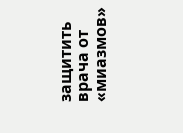защитить врача от «миазмов»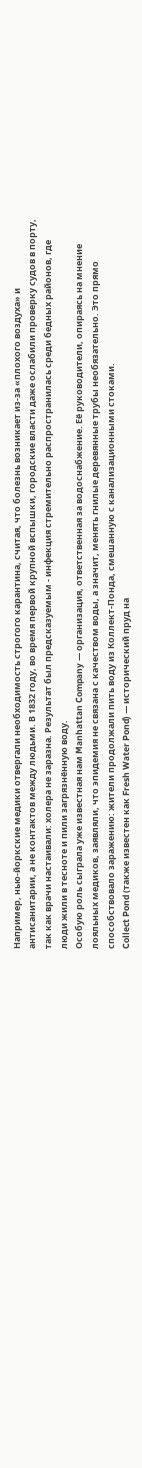Например, нью-йоркские медики отвергали необходимость строгого карантина, считая, что болезнь возникает из-за «плохого воздуха» и антисанитарии, а не контактов между людьми. В 1832 году, во время первой крупной вспышки, городские власти даже ослабили проверку судов в порту, так как врачи настаивали: холера не заразна. Результат был предсказуемым - инфекция стремительно распространилась среди бедных районов, где люди жили в тесноте и пили загрязнённую воду.
Особую роль сыграла уже известная нам Manhattan Company — организация, ответственная за водоснабжение. Её руководители, опираясь на мнение лояльных медиков, заявляли, что эпидемия не связана с качеством воды, а значит, менять гнилые деревянные трубы необязательно. Это прямо способствовало заражению: жители продолжали пить воду из Коллект-Понда, смешанную с канализационными стоками.
Collect Pond (также известен как Fresh Water Pond) — исторический пруд на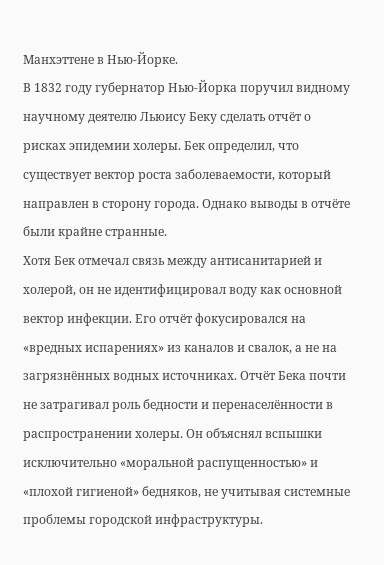Манхэттене в Нью-Йорке.
В 1832 году губернатор Нью-Йорка поручил видному научному деятелю Льюису Беку сделать отчёт о рисках эпидемии холеры. Бек определил, что существует вектор роста заболеваемости, который направлен в сторону города. Однако выводы в отчёте были крайне странные.
Хотя Бек отмечал связь между антисанитарией и холерой, он не идентифицировал воду как основной вектор инфекции. Его отчёт фокусировался на «вредных испарениях» из каналов и свалок, а не на загрязнённых водных источниках. Отчёт Бека почти не затрагивал роль бедности и перенаселённости в распространении холеры. Он объяснял вспышки исключительно «моральной распущенностью» и «плохой гигиеной» бедняков, не учитывая системные проблемы городской инфраструктуры.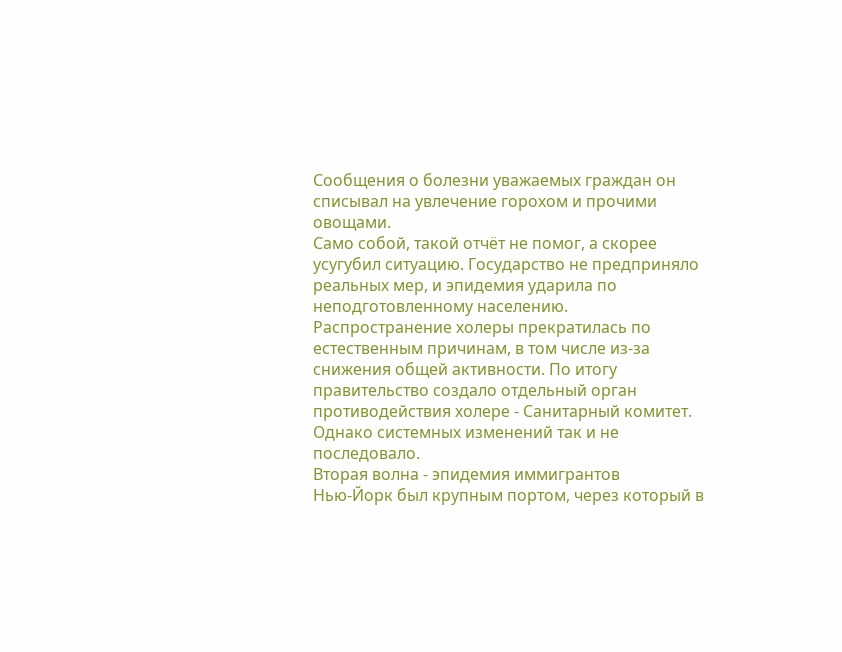Сообщения о болезни уважаемых граждан он списывал на увлечение горохом и прочими овощами.
Само собой, такой отчёт не помог, а скорее усугубил ситуацию. Государство не предприняло реальных мер, и эпидемия ударила по неподготовленному населению.
Распространение холеры прекратилась по естественным причинам, в том числе из-за снижения общей активности. По итогу правительство создало отдельный орган противодействия холере - Санитарный комитет. Однако системных изменений так и не последовало.
Вторая волна - эпидемия иммигрантов
Нью-Йорк был крупным портом, через который в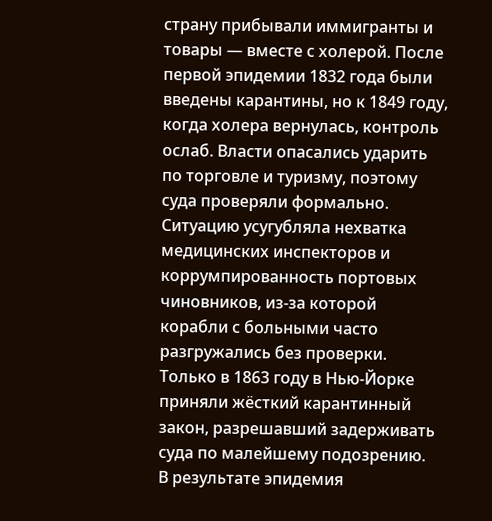страну прибывали иммигранты и товары — вместе с холерой. После первой эпидемии 1832 года были введены карантины, но к 1849 году, когда холера вернулась, контроль ослаб. Власти опасались ударить по торговле и туризму, поэтому суда проверяли формально.
Ситуацию усугубляла нехватка медицинских инспекторов и коррумпированность портовых чиновников, из-за которой корабли с больными часто разгружались без проверки. Только в 1863 году в Нью-Йорке приняли жёсткий карантинный закон, разрешавший задерживать суда по малейшему подозрению.
В результате эпидемия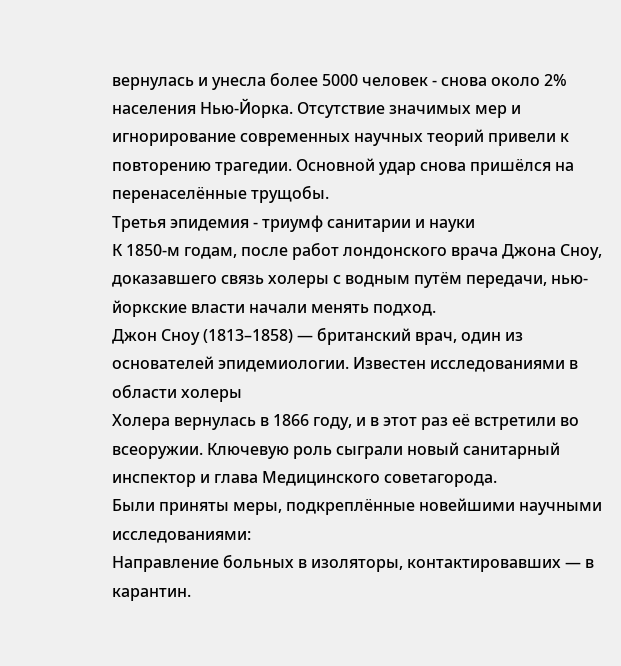вернулась и унесла более 5000 человек - снова около 2% населения Нью-Йорка. Отсутствие значимых мер и игнорирование современных научных теорий привели к повторению трагедии. Основной удар снова пришёлся на перенаселённые трущобы.
Третья эпидемия - триумф санитарии и науки
К 1850-м годам, после работ лондонского врача Джона Сноу, доказавшего связь холеры с водным путём передачи, нью-йоркские власти начали менять подход.
Джон Сноу (1813–1858) — британский врач, один из основателей эпидемиологии. Известен исследованиями в области холеры
Холера вернулась в 1866 году, и в этот раз её встретили во всеоружии. Ключевую роль сыграли новый санитарный инспектор и глава Медицинского советагорода.
Были приняты меры, подкреплённые новейшими научными исследованиями:
Направление больных в изоляторы, контактировавших — в карантин.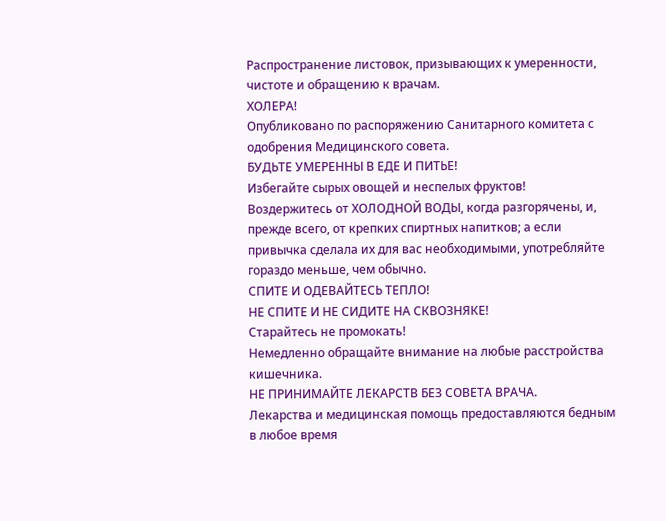Распространение листовок, призывающих к умеренности, чистоте и обращению к врачам.
ХОЛЕРА!
Опубликовано по распоряжению Санитарного комитета с одобрения Медицинского совета.
БУДЬТЕ УМЕРЕННЫ В ЕДЕ И ПИТЬЕ!
Избегайте сырых овощей и неспелых фруктов!
Воздержитесь от ХОЛОДНОЙ ВОДЫ, когда разгорячены, и, прежде всего, от крепких спиртных напитков; а если привычка сделала их для вас необходимыми, употребляйте гораздо меньше, чем обычно.
СПИТЕ И ОДЕВАЙТЕСЬ ТЕПЛО!
НЕ СПИТЕ И НЕ СИДИТЕ НА СКВОЗНЯКЕ!
Старайтесь не промокать!
Немедленно обращайте внимание на любые расстройства кишечника.
НЕ ПРИНИМАЙТЕ ЛЕКАРСТВ БЕЗ СОВЕТА ВРАЧА.
Лекарства и медицинская помощь предоставляются бедным в любое время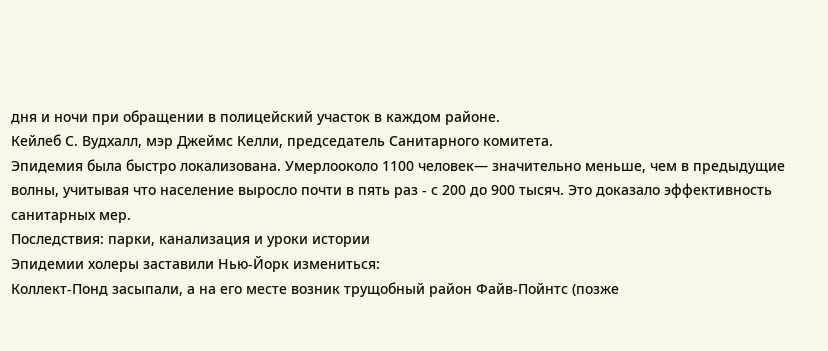дня и ночи при обращении в полицейский участок в каждом районе.
Кейлеб С. Вудхалл, мэр Джеймс Келли, председатель Санитарного комитета.
Эпидемия была быстро локализована. Умерлооколо 1100 человек— значительно меньше, чем в предыдущие волны, учитывая что население выросло почти в пять раз - с 200 до 900 тысяч. Это доказало эффективность санитарных мер.
Последствия: парки, канализация и уроки истории
Эпидемии холеры заставили Нью-Йорк измениться:
Коллект-Понд засыпали, а на его месте возник трущобный район Файв-Пойнтс (позже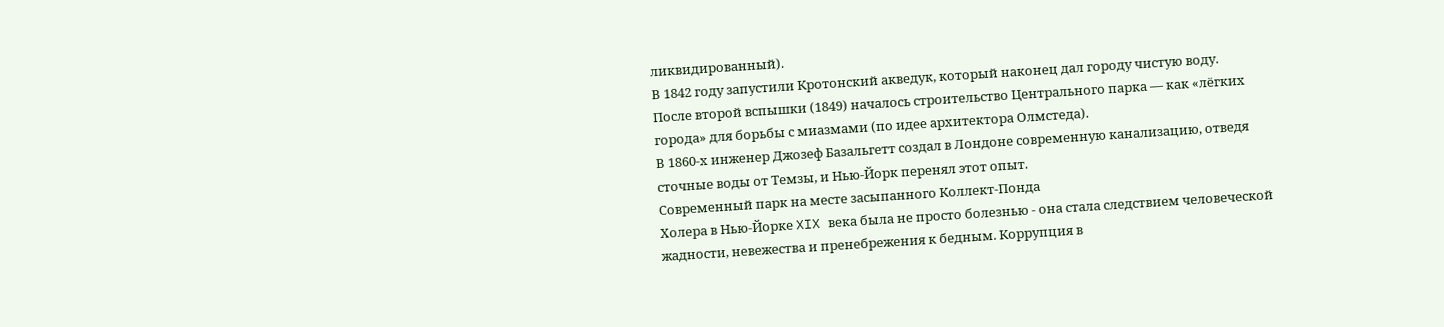ликвидированный).
В 1842 году запустили Кротонский акведук, который наконец дал городу чистую воду.
После второй вспышки (1849) началось строительство Центрального парка — как «лёгких города» для борьбы с миазмами (по идее архитектора Олмстеда).
В 1860-х инженер Джозеф Базальгетт создал в Лондоне современную канализацию, отведя сточные воды от Темзы, и Нью-Йорк перенял этот опыт.
Современный парк на месте засыпанного Коллект-Понда
Холера в Нью-Йорке XIX века была не просто болезнью - она стала следствием человеческой жадности, невежества и пренебрежения к бедным. Коррупция в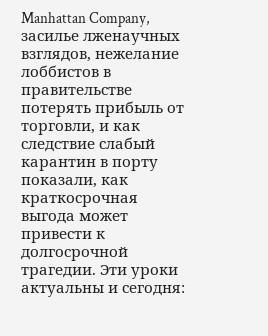Manhattan Company, засилье лженаучных взглядов, нежелание лоббистов в правительстве потерять прибыль от торговли, и как следствие слабый карантин в порту показали, как краткосрочная выгода может привести к долгосрочной трагедии. Эти уроки актуальны и сегодня: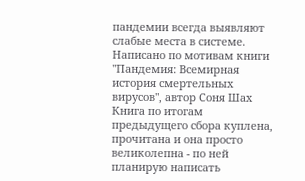пандемии всегда выявляют слабые места в системе.
Написано по мотивам книги "Пандемия: Всемирная история смертельных вирусов", автор Соня Шах
Книга по итогам предыдущего сбора куплена, прочитана и она просто великолепна - по ней планирую написать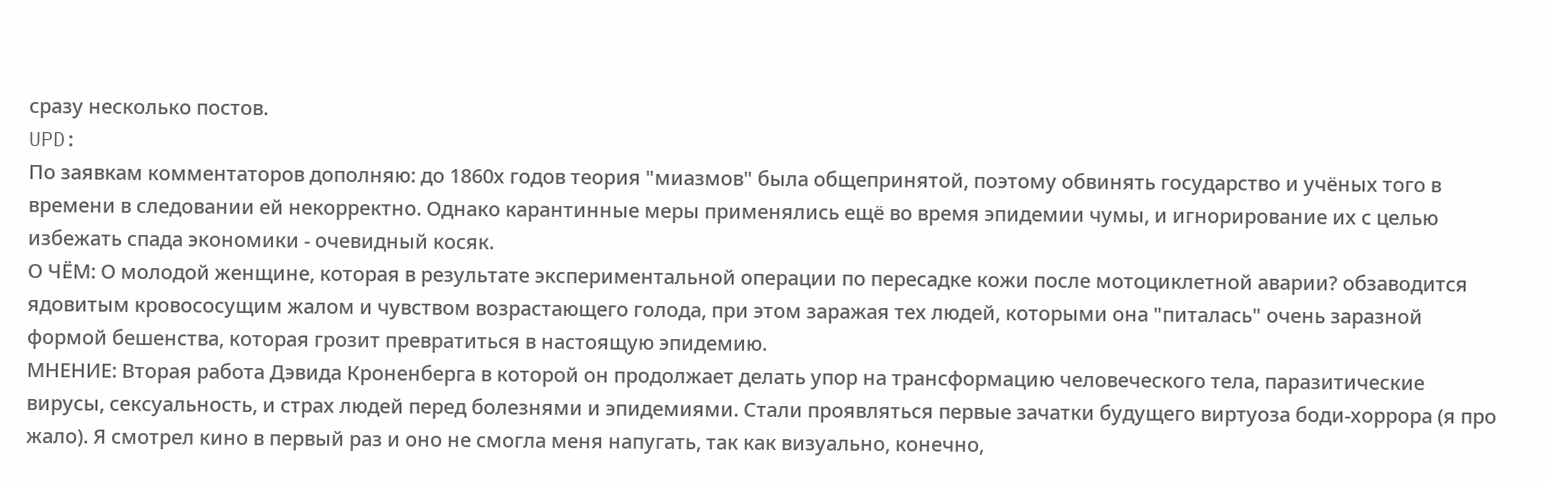сразу несколько постов.
UPD:
По заявкам комментаторов дополняю: до 1860х годов теория "миазмов" была общепринятой, поэтому обвинять государство и учёных того в времени в следовании ей некорректно. Однако карантинные меры применялись ещё во время эпидемии чумы, и игнорирование их с целью избежать спада экономики - очевидный косяк.
О ЧЁМ: О молодой женщине, которая в результате экспериментальной операции по пересадке кожи после мотоциклетной аварии? обзаводится ядовитым кровососущим жалом и чувством возрастающего голода, при этом заражая тех людей, которыми она "питалась" очень заразной формой бешенства, которая грозит превратиться в настоящую эпидемию.
МНЕНИЕ: Вторая работа Дэвида Кроненберга в которой он продолжает делать упор на трансформацию человеческого тела, паразитические вирусы, сексуальность, и страх людей перед болезнями и эпидемиями. Стали проявляться первые зачатки будущего виртуоза боди-хоррора (я про жало). Я смотрел кино в первый раз и оно не смогла меня напугать, так как визуально, конечно,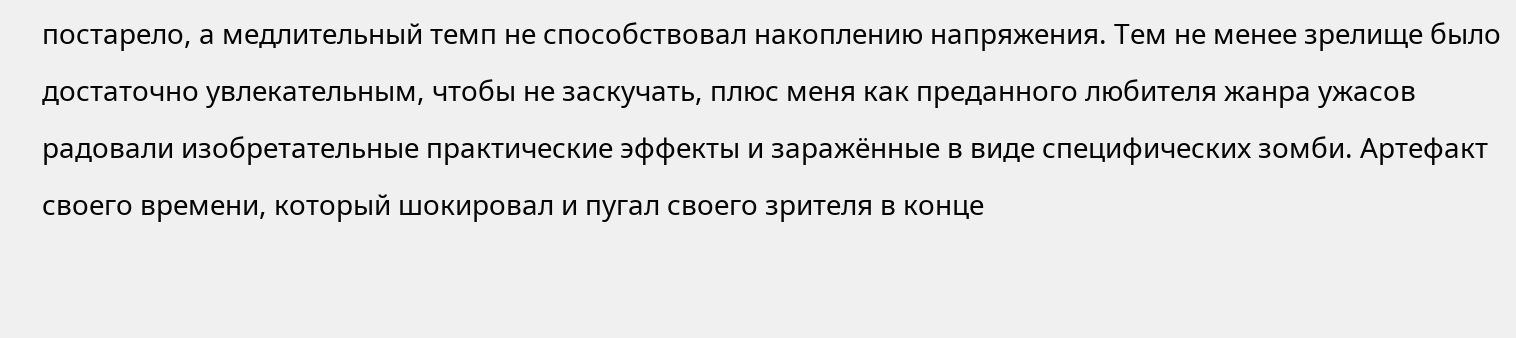постарело, а медлительный темп не способствовал накоплению напряжения. Тем не менее зрелище было достаточно увлекательным, чтобы не заскучать, плюс меня как преданного любителя жанра ужасов радовали изобретательные практические эффекты и заражённые в виде специфических зомби. Артефакт своего времени, который шокировал и пугал своего зрителя в конце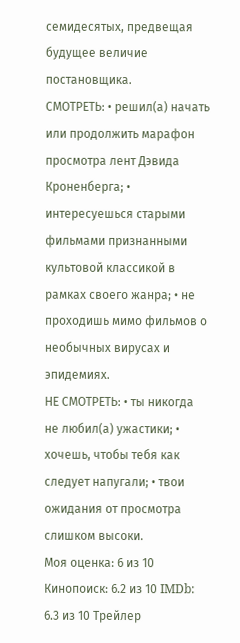семидесятых, предвещая будущее величие постановщика.
СМОТРЕТЬ: • решил(а) начать или продолжить марафон просмотра лент Дэвида Кроненберга; • интересуешься старыми фильмами признанными культовой классикой в рамках своего жанра; • не проходишь мимо фильмов о необычных вирусах и эпидемиях.
НЕ СМОТРЕТЬ: • ты никогда не любил(а) ужастики; • хочешь, чтобы тебя как следует напугали; • твои ожидания от просмотра слишком высоки.
Моя оценка: 6 из 10 Кинопоиск: 6.2 из 10 IMDb: 6.3 из 10 Трейлер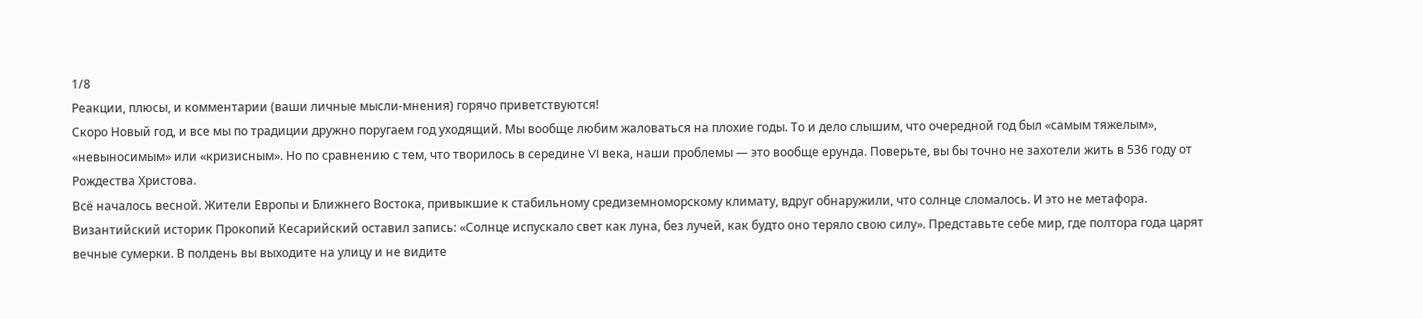1/8
Реакции, плюсы, и комментарии (ваши личные мысли-мнения) горячо приветствуются!
Скоро Новый год, и все мы по традиции дружно поругаем год уходящий. Мы вообще любим жаловаться на плохие годы. То и дело слышим, что очередной год был «самым тяжелым», «невыносимым» или «кризисным». Но по сравнению с тем, что творилось в середине VI века, наши проблемы — это вообще ерунда. Поверьте, вы бы точно не захотели жить в 536 году от Рождества Христова.
Всё началось весной. Жители Европы и Ближнего Востока, привыкшие к стабильному средиземноморскому климату, вдруг обнаружили, что солнце сломалось. И это не метафора. Византийский историк Прокопий Кесарийский оставил запись: «Солнце испускало свет как луна, без лучей, как будто оно теряло свою силу». Представьте себе мир, где полтора года царят вечные сумерки. В полдень вы выходите на улицу и не видите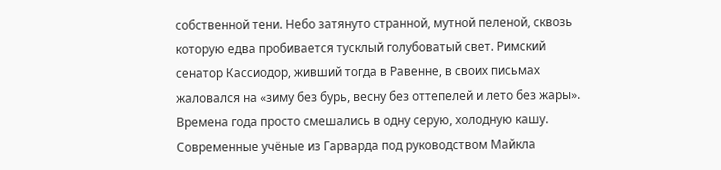собственной тени. Небо затянуто странной, мутной пеленой, сквозь которую едва пробивается тусклый голубоватый свет. Римский сенатор Кассиодор, живший тогда в Равенне, в своих письмах жаловался на «зиму без бурь, весну без оттепелей и лето без жары». Времена года просто смешались в одну серую, холодную кашу.
Современные учёные из Гарварда под руководством Майкла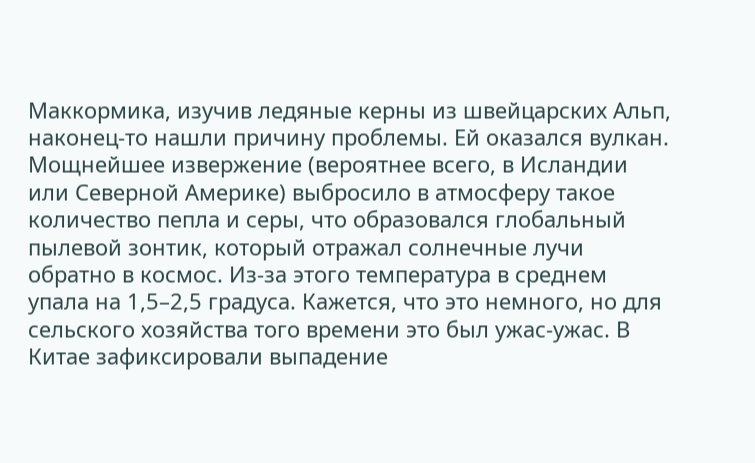Маккормика, изучив ледяные керны из швейцарских Альп, наконец-то нашли причину проблемы. Ей оказался вулкан. Мощнейшее извержение (вероятнее всего, в Исландии или Северной Америке) выбросило в атмосферу такое количество пепла и серы, что образовался глобальный пылевой зонтик, который отражал солнечные лучи обратно в космос. Из-за этого температура в среднем упала на 1,5–2,5 градуса. Кажется, что это немного, но для сельского хозяйства того времени это был ужас-ужас. В Китае зафиксировали выпадение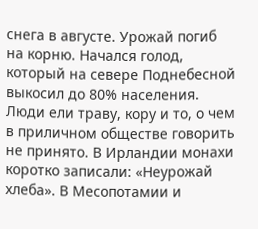снега в августе. Урожай погиб на корню. Начался голод, который на севере Поднебесной выкосил до 80% населения. Люди ели траву, кору и то, о чем в приличном обществе говорить не принято. В Ирландии монахи коротко записали: «Неурожай хлеба». В Месопотамии и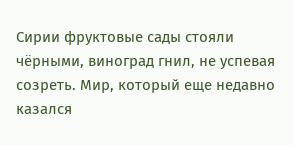Сирии фруктовые сады стояли чёрными, виноград гнил, не успевая созреть. Мир, который еще недавно казался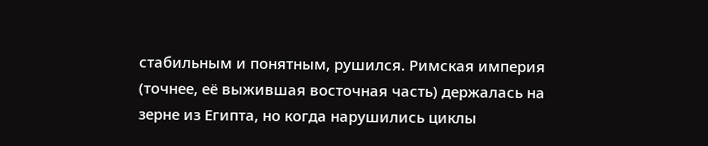стабильным и понятным, рушился. Римская империя (точнее, её выжившая восточная часть) держалась на зерне из Египта, но когда нарушились циклы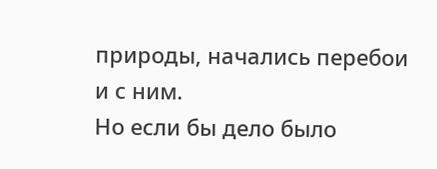природы, начались перебои и с ним.
Но если бы дело было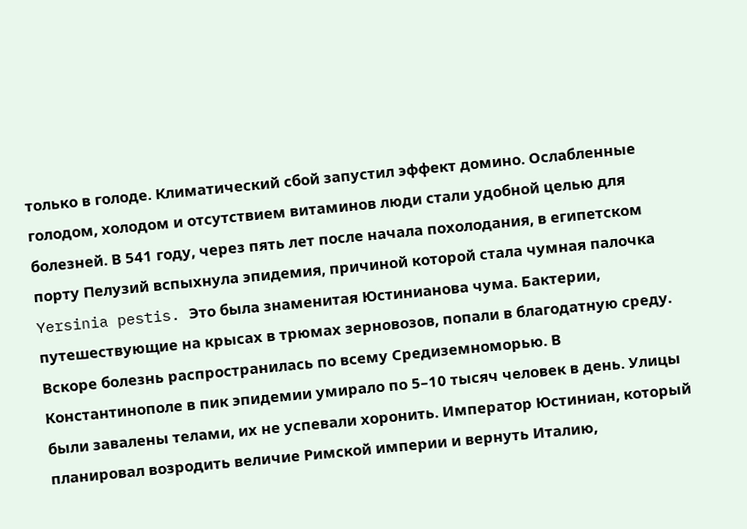только в голоде. Климатический сбой запустил эффект домино. Ослабленные голодом, холодом и отсутствием витаминов люди стали удобной целью для болезней. В 541 году, через пять лет после начала похолодания, в египетском порту Пелузий вспыхнула эпидемия, причиной которой стала чумная палочка Yersinia pestis. Это была знаменитая Юстинианова чума. Бактерии, путешествующие на крысах в трюмах зерновозов, попали в благодатную среду. Вскоре болезнь распространилась по всему Средиземноморью. В Константинополе в пик эпидемии умирало по 5–10 тысяч человек в день. Улицы были завалены телами, их не успевали хоронить. Император Юстиниан, который планировал возродить величие Римской империи и вернуть Италию,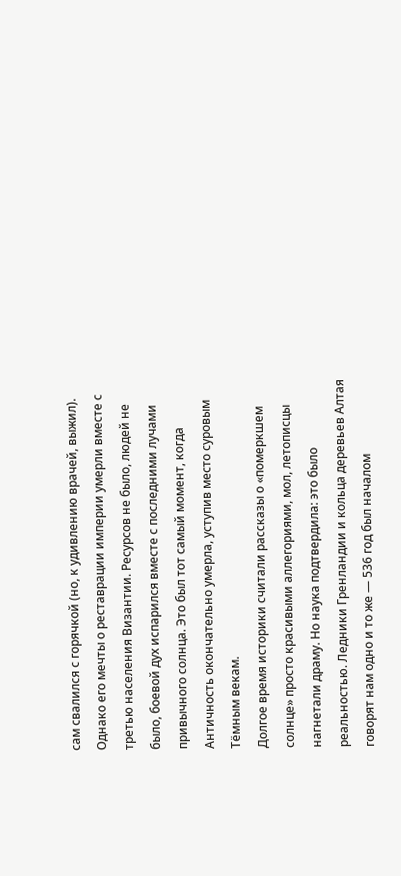сам свалился с горячкой (но, к удивлению врачей, выжил). Однако его мечты о реставрации империи умерли вместе с третью населения Византии. Ресурсов не было, людей не было, боевой дух испарился вместе с последними лучами привычного солнца. Это был тот самый момент, когда Античность окончательно умерла, уступив место суровым Тёмным векам.
Долгое время историки считали рассказы о «померкшем солнце» просто красивыми аллегориями, мол, летописцы нагнетали драму. Но наука подтвердила: это было реальностью. Ледники Гренландии и кольца деревьев Алтая говорят нам одно и то же — 536 год был началом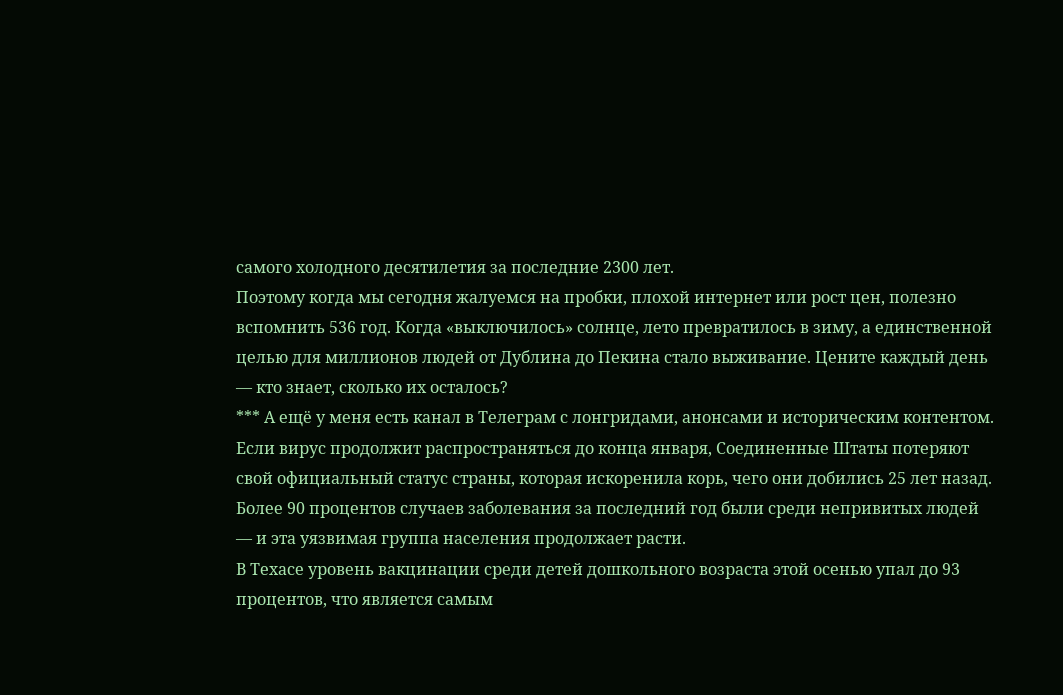самого холодного десятилетия за последние 2300 лет.
Поэтому когда мы сегодня жалуемся на пробки, плохой интернет или рост цен, полезно вспомнить 536 год. Когда «выключилось» солнце, лето превратилось в зиму, а единственной целью для миллионов людей от Дублина до Пекина стало выживание. Цените каждый день — кто знает, сколько их осталось?
*** А ещё у меня есть канал в Телеграм с лонгридами, анонсами и историческим контентом.
Если вирус продолжит распространяться до конца января, Соединенные Штаты потеряют свой официальный статус страны, которая искоренила корь, чего они добились 25 лет назад.
Более 90 процентов случаев заболевания за последний год были среди непривитых людей — и эта уязвимая группа населения продолжает расти.
В Техасе уровень вакцинации среди детей дошкольного возраста этой осенью упал до 93 процентов, что является самым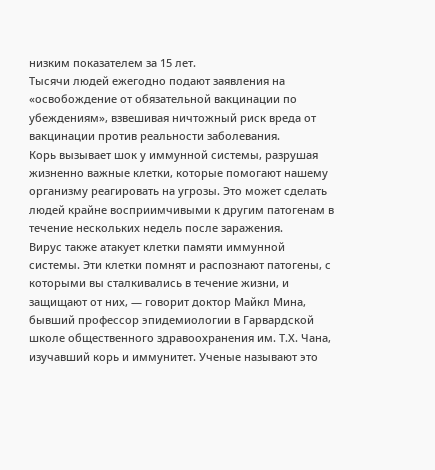низким показателем за 15 лет.
Тысячи людей ежегодно подают заявления на «освобождение от обязательной вакцинации по убеждениям», взвешивая ничтожный риск вреда от вакцинации против реальности заболевания.
Корь вызывает шок у иммунной системы, разрушая жизненно важные клетки, которые помогают нашему организму реагировать на угрозы. Это может сделать людей крайне восприимчивыми к другим патогенам в течение нескольких недель после заражения.
Вирус также атакует клетки памяти иммунной системы. Эти клетки помнят и распознают патогены, с которыми вы сталкивались в течение жизни, и защищают от них, — говорит доктор Майкл Мина, бывший профессор эпидемиологии в Гарвардской школе общественного здравоохранения им. Т.Х. Чана, изучавший корь и иммунитет. Ученые называют это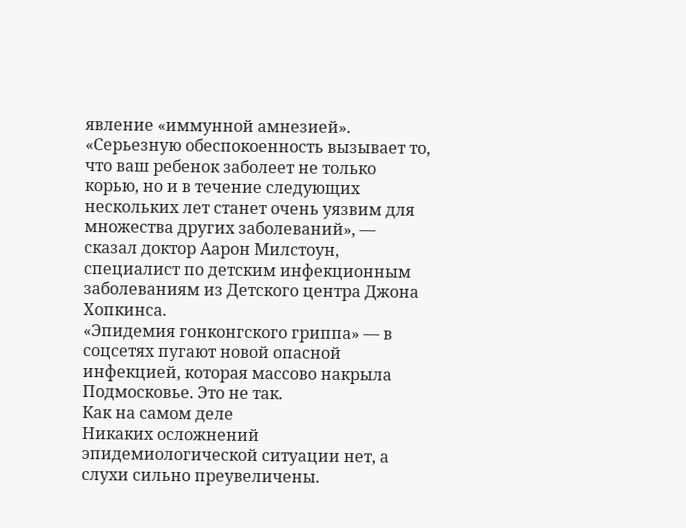явление «иммунной амнезией».
«Серьезную обеспокоенность вызывает то, что ваш ребенок заболеет не только корью, но и в течение следующих нескольких лет станет очень уязвим для множества других заболеваний», — сказал доктор Аарон Милстоун, специалист по детским инфекционным заболеваниям из Детского центра Джона Хопкинса.
«Эпидемия гонконгского гриппа» — в соцсетях пугают новой опасной инфекцией, которая массово накрыла Подмосковье. Это не так.
Как на самом деле
Никаких осложнений эпидемиологической ситуации нет, а слухи сильно преувеличены.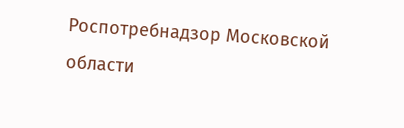Роспотребнадзор Московской области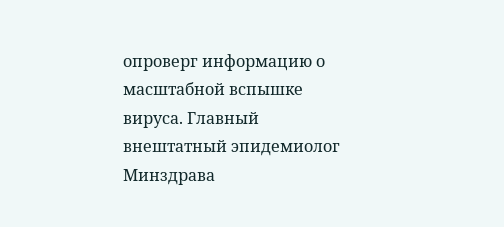опроверг информацию о масштабной вспышке вируса. Главный внештатный эпидемиолог Минздрава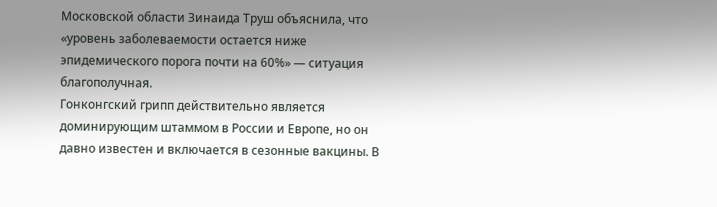Московской области Зинаида Труш объяснила, что «уровень заболеваемости остается ниже эпидемического порога почти на 60%» — ситуация благополучная.
Гонконгский грипп действительно является доминирующим штаммом в России и Европе, но он давно известен и включается в сезонные вакцины. В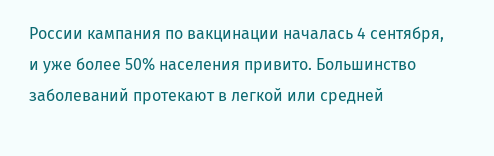России кампания по вакцинации началась 4 сентября, и уже более 50% населения привито. Большинство заболеваний протекают в легкой или средней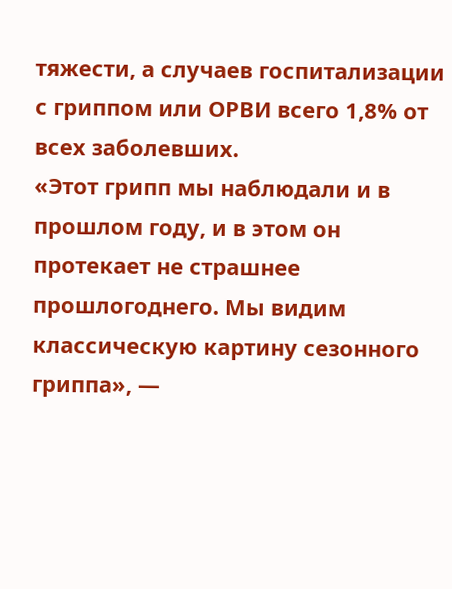тяжести, а случаев госпитализации с гриппом или ОРВИ всего 1,8% от всех заболевших.
«Этот грипп мы наблюдали и в прошлом году, и в этом он протекает не страшнее прошлогоднего. Мы видим классическую картину сезонного гриппа», —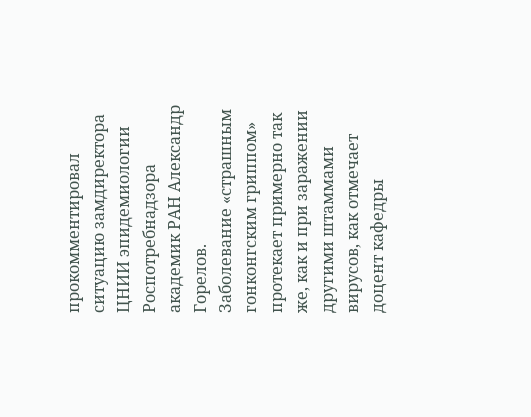прокомментировал ситуацию замдиректора ЦНИИ эпидемиологии Роспотребнадзора академик РАН Александр Горелов.
Заболевание «страшным гонконгским гриппом» протекает примерно так же, как и при заражении другими штаммами вирусов, как отмечает доцент кафедры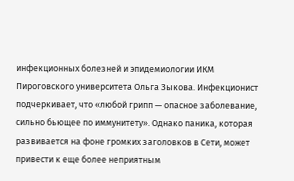инфекционных болезней и эпидемиологии ИКМ Пироговского университета Ольга Зыкова. Инфекционист подчеркивает, что «любой грипп — опасное заболевание, сильно бьющее по иммунитету». Однако паника, которая развивается на фоне громких заголовков в Сети, может привести к еще более неприятным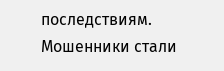последствиям.
Мошенники стали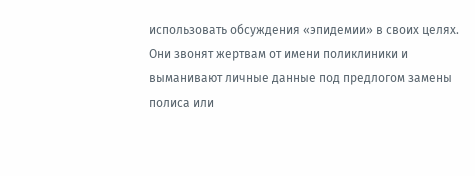использовать обсуждения «эпидемии» в своих целях. Они звонят жертвам от имени поликлиники и выманивают личные данные под предлогом замены полиса или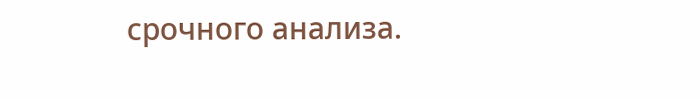срочного анализа.